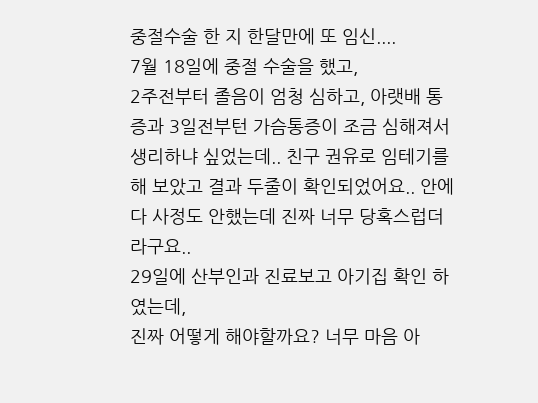중절수술 한 지 한달만에 또 임신....
7월 18일에 중절 수술을 했고,
2주전부터 졸음이 엄청 심하고, 아랫배 통증과 3일전부턴 가슴통증이 조금 심해져서 생리하냐 싶었는데.. 친구 권유로 임테기를 해 보았고 결과 두줄이 확인되었어요.. 안에다 사정도 안했는데 진짜 너무 당혹스럽더라구요..
29일에 산부인과 진료보고 아기집 확인 하였는데,
진짜 어떻게 해야할까요? 너무 마음 아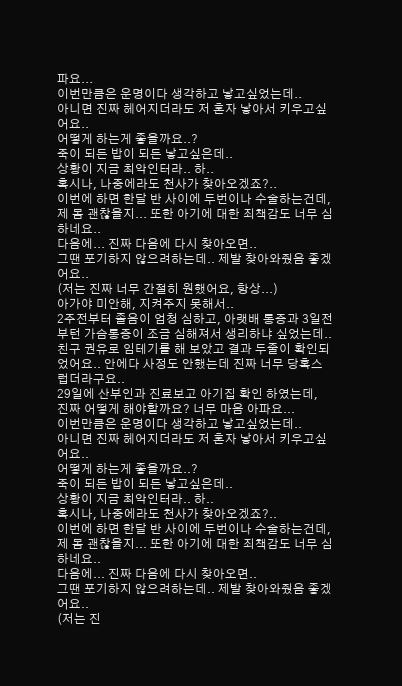파요...
이번만큼은 운명이다 생각하고 낳고싶었는데..
아니면 진짜 헤어지더라도 저 혼자 낳아서 키우고싶어요..
어떻게 하는게 좋을까요..?
죽이 되든 밥이 되든 낳고싶은데..
상황이 지금 최악인터라.. 하..
혹시나, 나중에라도 천사가 찾아오겠죠?..
이번에 하면 한달 반 사이에 두번이나 수술하는건데,
제 몸 괜찮을지... 또한 아기에 대한 죄책감도 너무 심하네요..
다음에... 진짜 다음에 다시 찾아오면..
그땐 포기하지 않으려하는데.. 제발 찾아와줬음 좋겠어요..
(저는 진짜 너무 간절히 원했어요, 항상...)
아가야 미안해, 지켜주지 못해서..
2주전부터 졸음이 엄청 심하고, 아랫배 통증과 3일전부턴 가슴통증이 조금 심해져서 생리하냐 싶었는데.. 친구 권유로 임테기를 해 보았고 결과 두줄이 확인되었어요.. 안에다 사정도 안했는데 진짜 너무 당혹스럽더라구요..
29일에 산부인과 진료보고 아기집 확인 하였는데,
진짜 어떻게 해야할까요? 너무 마음 아파요...
이번만큼은 운명이다 생각하고 낳고싶었는데..
아니면 진짜 헤어지더라도 저 혼자 낳아서 키우고싶어요..
어떻게 하는게 좋을까요..?
죽이 되든 밥이 되든 낳고싶은데..
상황이 지금 최악인터라.. 하..
혹시나, 나중에라도 천사가 찾아오겠죠?..
이번에 하면 한달 반 사이에 두번이나 수술하는건데,
제 몸 괜찮을지... 또한 아기에 대한 죄책감도 너무 심하네요..
다음에... 진짜 다음에 다시 찾아오면..
그땐 포기하지 않으려하는데.. 제발 찾아와줬음 좋겠어요..
(저는 진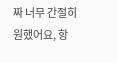짜 너무 간절히 원했어요, 항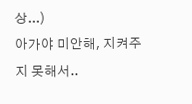상...)
아가야 미안해, 지켜주지 못해서..